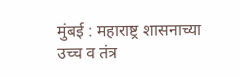मुंबई : महाराष्ट्र शासनाच्या उच्च व तंत्र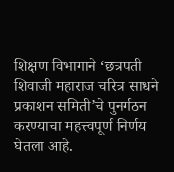शिक्षण विभागाने ‘छत्रपती शिवाजी महाराज चरित्र साधने प्रकाशन समिती’चे पुनर्गठन करण्याचा महत्त्वपूर्ण निर्णय घेतला आहे.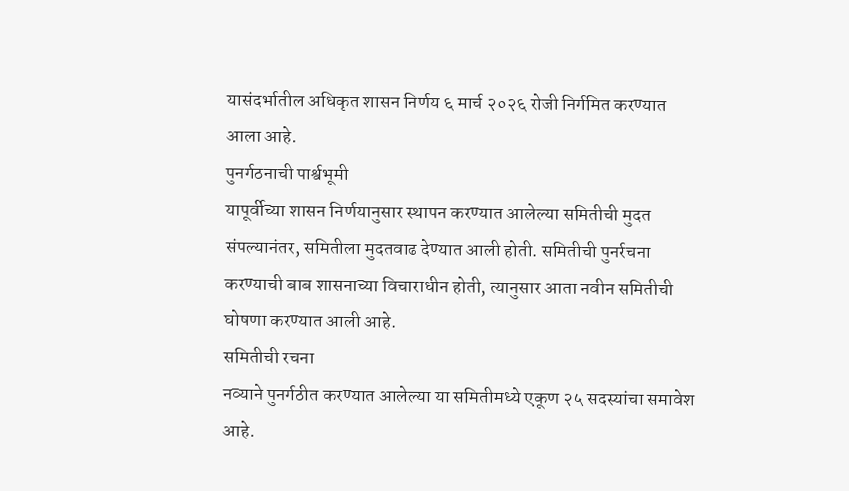यासंदर्भातील अधिकृत शासन निर्णय ६ मार्च २०२६ रोजी निर्गमित करण्यात आला आहे.
पुनर्गठनाची पार्श्वभूमी
यापूर्वीच्या शासन निर्णयानुसार स्थापन करण्यात आलेल्या समितीची मुदत संपल्यानंतर, समितीला मुदतवाढ देण्यात आली होती. समितीची पुनर्रचना करण्याची बाब शासनाच्या विचाराधीन होती, त्यानुसार आता नवीन समितीची घोषणा करण्यात आली आहे.
समितीची रचना
नव्याने पुनर्गठीत करण्यात आलेल्या या समितीमध्ये एकूण २५ सदस्यांचा समावेश आहे.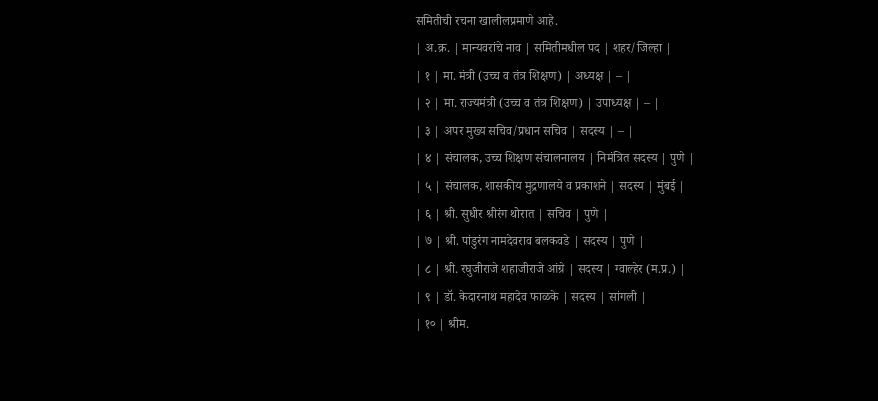समितीची रचना खालीलप्रमाणे आहे.
| अ.क्र. | मान्यवरांचे नाव | समितीमधील पद | शहर/जिल्हा |
| १ | मा. मंत्री (उच्च व तंत्र शिक्षण) | अध्यक्ष | – |
| २ | मा. राज्यमंत्री (उच्च व तंत्र शिक्षण) | उपाध्यक्ष | – |
| ३ | अपर मुख्य सचिव/प्रधान सचिव | सदस्य | – |
| ४ | संचालक, उच्च शिक्षण संचालनालय | निमंत्रित सदस्य | पुणे |
| ५ | संचालक, शासकीय मुद्रणालये व प्रकाशने | सदस्य | मुंबई |
| ६ | श्री. सुधीर श्रीरंग थोरात | सचिव | पुणे |
| ७ | श्री. पांडुरंग नामदेवराव बलकवडे | सदस्य | पुणे |
| ८ | श्री. रघुजीराजे शहाजीराजे आंग्रे | सदस्य | ग्वाल्हेर (म.प्र.) |
| ९ | डॉ. केदारनाथ महादेव फाळके | सदस्य | सांगली |
| १० | श्रीम.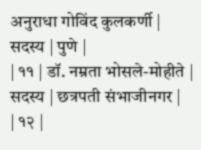अनुराधा गोविंद कुलकर्णी | सदस्य | पुणे |
| ११ | डॉ. नम्रता भोसले-मोहीते | सदस्य | छत्रपती संभाजीनगर |
| १२ |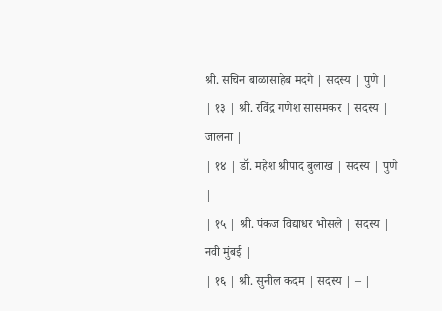श्री. सचिन बाळासाहेब मदगे | सदस्य | पुणे |
| १३ | श्री. रविंद्र गणेश सासमकर | सदस्य | जालना |
| १४ | डॉ. महेश श्रीपाद बुलाख | सदस्य | पुणे |
| १५ | श्री. पंकज विद्याधर भोसले | सदस्य | नवी मुंबई |
| १६ | श्री. सुनील कदम | सदस्य | – |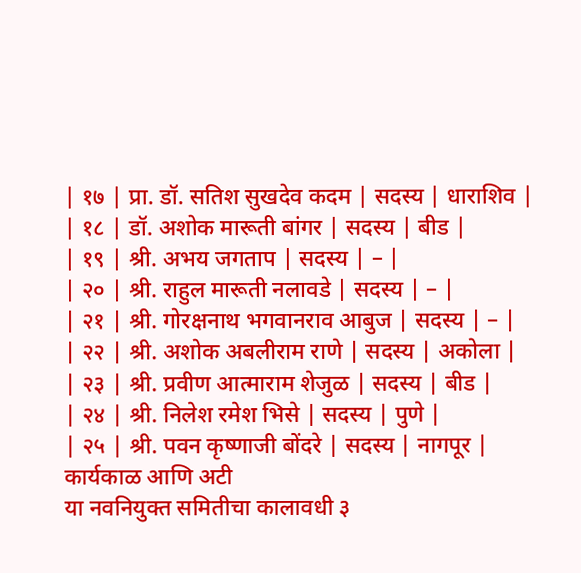| १७ | प्रा. डॉ. सतिश सुखदेव कदम | सदस्य | धाराशिव |
| १८ | डॉ. अशोक मारूती बांगर | सदस्य | बीड |
| १९ | श्री. अभय जगताप | सदस्य | – |
| २० | श्री. राहुल मारूती नलावडे | सदस्य | – |
| २१ | श्री. गोरक्षनाथ भगवानराव आबुज | सदस्य | – |
| २२ | श्री. अशोक अबलीराम राणे | सदस्य | अकोला |
| २३ | श्री. प्रवीण आत्माराम शेजुळ | सदस्य | बीड |
| २४ | श्री. निलेश रमेश भिसे | सदस्य | पुणे |
| २५ | श्री. पवन कृष्णाजी बोंदरे | सदस्य | नागपूर |
कार्यकाळ आणि अटी
या नवनियुक्त समितीचा कालावधी ३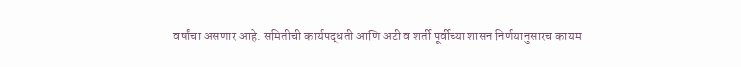वर्षांचा असणार आहे. समितीची कार्यपद्धती आणि अटी व शर्ती पूर्वीच्या शासन निर्णयानुसारच कायम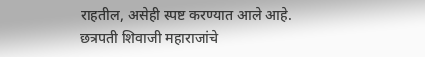राहतील, असेही स्पष्ट करण्यात आले आहे.
छत्रपती शिवाजी महाराजांचे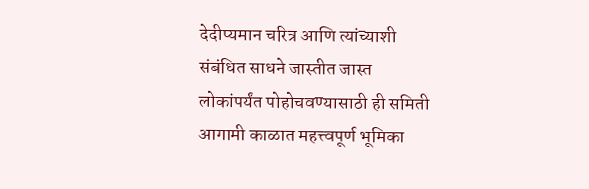देदीप्यमान चरित्र आणि त्यांच्याशी संबंधित साधने जास्तीत जास्त लोकांपर्यंत पोहोचवण्यासाठी ही समिती आगामी काळात महत्त्वपूर्ण भूमिका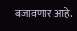बजावणार आहे.